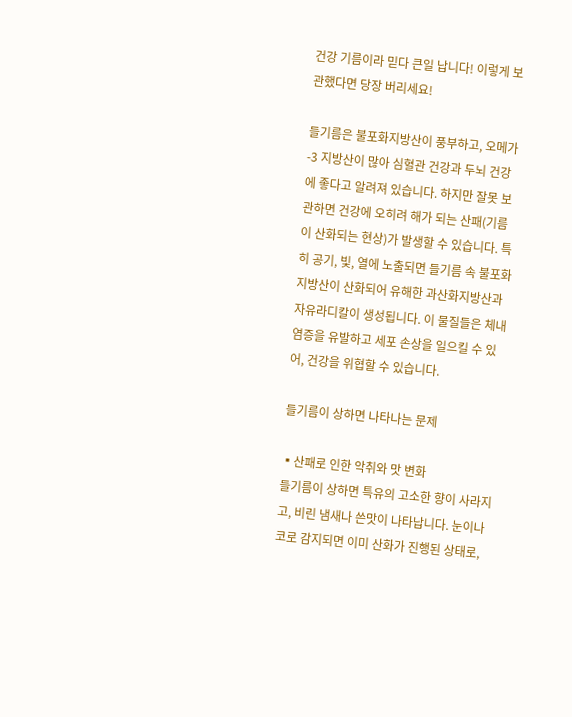건강 기름이라 믿다 큰일 납니다! 이렇게 보관했다면 당장 버리세요!

들기름은 불포화지방산이 풍부하고, 오메가-3 지방산이 많아 심혈관 건강과 두뇌 건강에 좋다고 알려져 있습니다. 하지만 잘못 보관하면 건강에 오히려 해가 되는 산패(기름이 산화되는 현상)가 발생할 수 있습니다. 특히 공기, 빛, 열에 노출되면 들기름 속 불포화지방산이 산화되어 유해한 과산화지방산과 자유라디칼이 생성됩니다. 이 물질들은 체내 염증을 유발하고 세포 손상을 일으킬 수 있어, 건강을 위협할 수 있습니다.

들기름이 상하면 나타나는 문제

▪산패로 인한 악취와 맛 변화
들기름이 상하면 특유의 고소한 향이 사라지고, 비린 냄새나 쓴맛이 나타납니다. 눈이나 코로 감지되면 이미 산화가 진행된 상태로,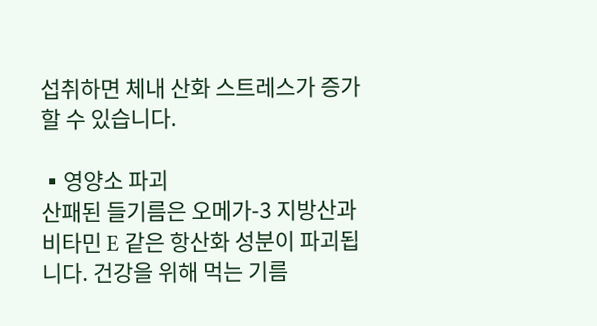섭취하면 체내 산화 스트레스가 증가할 수 있습니다.

▪영양소 파괴
산패된 들기름은 오메가-3 지방산과 비타민 E 같은 항산화 성분이 파괴됩니다. 건강을 위해 먹는 기름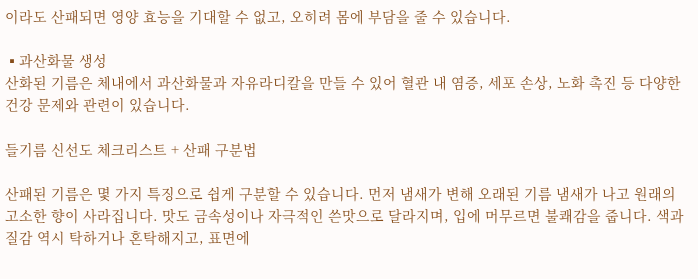이라도 산패되면 영양 효능을 기대할 수 없고, 오히려 몸에 부담을 줄 수 있습니다.

▪과산화물 생성
산화된 기름은 체내에서 과산화물과 자유라디칼을 만들 수 있어 혈관 내 염증, 세포 손상, 노화 촉진 등 다양한 건강 문제와 관련이 있습니다.

들기름 신선도 체크리스트 + 산패 구분법

산패된 기름은 몇 가지 특징으로 쉽게 구분할 수 있습니다. 먼저 냄새가 변해 오래된 기름 냄새가 나고 원래의 고소한 향이 사라집니다. 맛도 금속성이나 자극적인 쓴맛으로 달라지며, 입에 머무르면 불쾌감을 줍니다. 색과 질감 역시 탁하거나 혼탁해지고, 표면에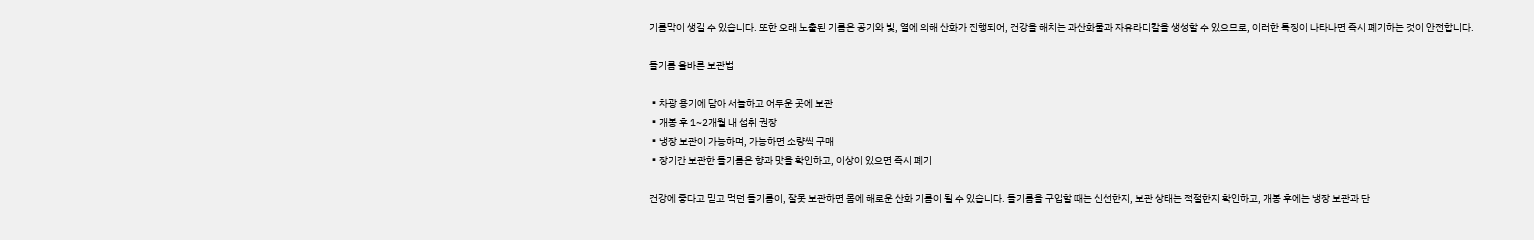기름막이 생길 수 있습니다. 또한 오래 노출된 기름은 공기와 빛, 열에 의해 산화가 진행되어, 건강을 해치는 과산화물과 자유라디칼을 생성할 수 있으므로, 이러한 특징이 나타나면 즉시 폐기하는 것이 안전합니다.

들기름 올바른 보관법

▪차광 용기에 담아 서늘하고 어두운 곳에 보관
▪개봉 후 1~2개월 내 섭취 권장
▪냉장 보관이 가능하며, 가능하면 소량씩 구매
▪장기간 보관한 들기름은 향과 맛을 확인하고, 이상이 있으면 즉시 폐기

건강에 좋다고 믿고 먹던 들기름이, 잘못 보관하면 몸에 해로운 산화 기름이 될 수 있습니다. 들기름을 구입할 때는 신선한지, 보관 상태는 적절한지 확인하고, 개봉 후에는 냉장 보관과 단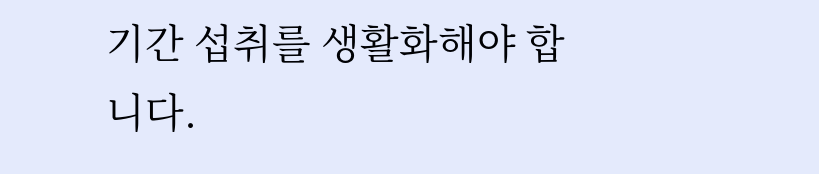기간 섭취를 생활화해야 합니다.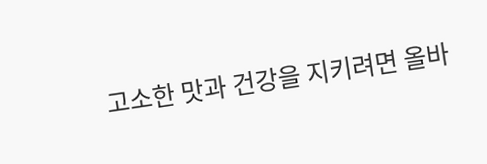고소한 맛과 건강을 지키려면 올바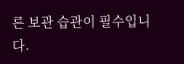른 보관 습관이 필수입니다.